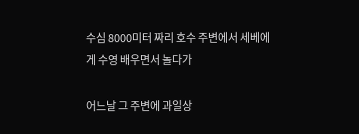수심 8000미터 짜리 호수 주변에서 세베에게 수영 배우면서 놀다가

어느날 그 주변에 과일상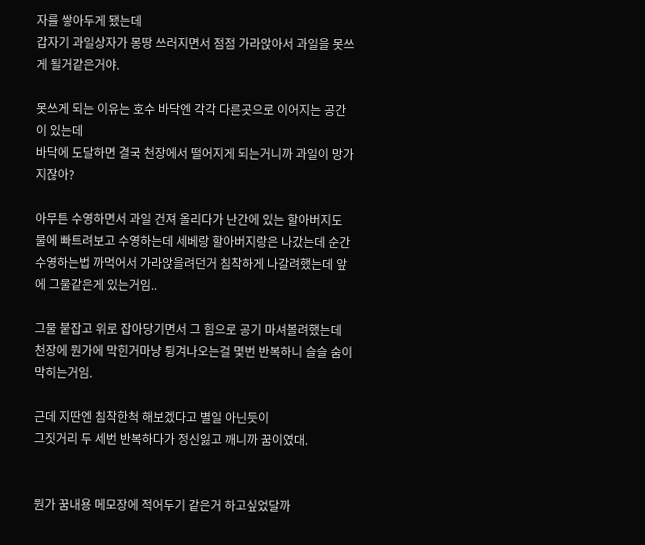자를 쌓아두게 됐는데
갑자기 과일상자가 몽땅 쓰러지면서 점점 가라앉아서 과일을 못쓰게 될거같은거야.

못쓰게 되는 이유는 호수 바닥엔 각각 다른곳으로 이어지는 공간이 있는데
바닥에 도달하면 결국 천장에서 떨어지게 되는거니까 과일이 망가지잖아?

아무튼 수영하면서 과일 건져 올리다가 난간에 있는 할아버지도 물에 빠트려보고 수영하는데 세베랑 할아버지랑은 나갔는데 순간 수영하는법 까먹어서 가라앉을려던거 침착하게 나갈려했는데 앞에 그물같은게 있는거임..

그물 붙잡고 위로 잡아당기면서 그 힘으로 공기 마셔볼려했는데 천장에 뭔가에 막힌거마냥 튕겨나오는걸 몇번 반복하니 슬슬 숨이 막히는거임.

근데 지딴엔 침착한척 해보겠다고 별일 아닌듯이
그짓거리 두 세번 반복하다가 정신잃고 깨니까 꿈이였대.


뭔가 꿈내용 메모장에 적어두기 같은거 하고싶었달까